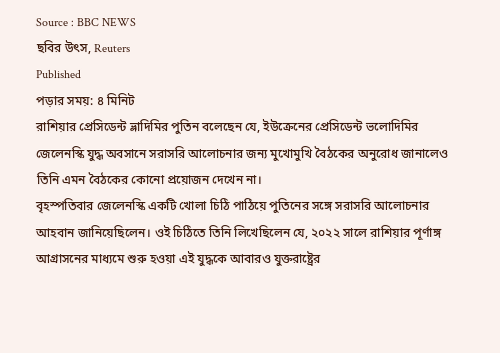Source : BBC NEWS
ছবির উৎস, Reuters
Published
পড়ার সময়: ৪ মিনিট
রাশিয়ার প্রেসিডেন্ট ভ্লাদিমির পুতিন বলেছেন যে, ইউক্রেনের প্রেসিডেন্ট ভলোদিমির জেলেনস্কি যুদ্ধ অবসানে সরাসরি আলোচনার জন্য মুখোমুখি বৈঠকের অনুরোধ জানালেও তিনি এমন বৈঠকের কোনো প্রয়োজন দেখেন না।
বৃহস্পতিবার জেলেনস্কি একটি খোলা চিঠি পাঠিয়ে পুতিনের সঙ্গে সরাসরি আলোচনার আহবান জানিয়েছিলেন। ওই চিঠিতে তিনি লিখেছিলেন যে, ২০২২ সালে রাশিয়ার পূর্ণাঙ্গ আগ্রাসনের মাধ্যমে শুরু হওয়া এই যুদ্ধকে আবারও যুক্তরাষ্ট্রের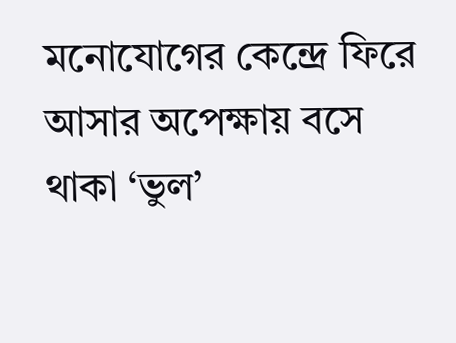মনোযোগের কেন্দ্রে ফিরে আসার অপেক্ষায় বসে থাকা ‘ভুল’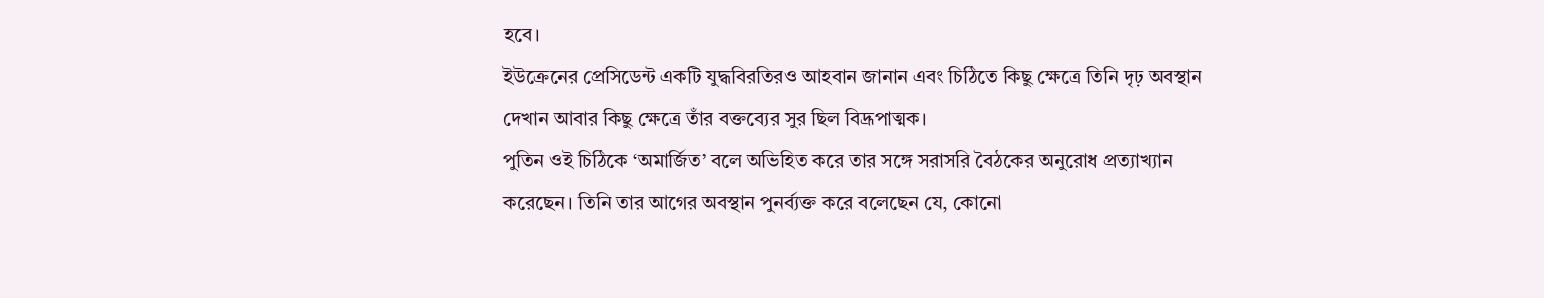হবে।
ইউক্রেনের প্রেসিডেন্ট একটি যুদ্ধবিরতিরও আহবান জানান এবং চিঠিতে কিছু ক্ষেত্রে তিনি দৃঢ় অবস্থান দেখান আবার কিছু ক্ষেত্রে তাঁর বক্তব্যের সুর ছিল বিদ্রূপাত্মক।
পুতিন ওই চিঠিকে ‘অমার্জিত’ বলে অভিহিত করে তার সঙ্গে সরাসরি বৈঠকের অনুরোধ প্রত্যাখ্যান করেছেন। তিনি তার আগের অবস্থান পুনর্ব্যক্ত করে বলেছেন যে, কোনো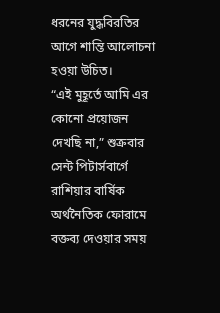ধরনের যুদ্ধবিরতির আগে শান্তি আলোচনা হওয়া উচিত।
“এই মুহূর্তে আমি এর কোনো প্রয়োজন দেখছি না,” শুক্রবার সেন্ট পিটার্সবার্গে রাশিয়ার বার্ষিক অর্থনৈতিক ফোরামে বক্তব্য দেওয়ার সময়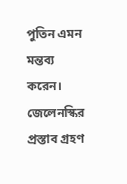পুতিন এমন মন্তব্য করেন। জেলেনস্কির প্রস্তাব গ্রহণ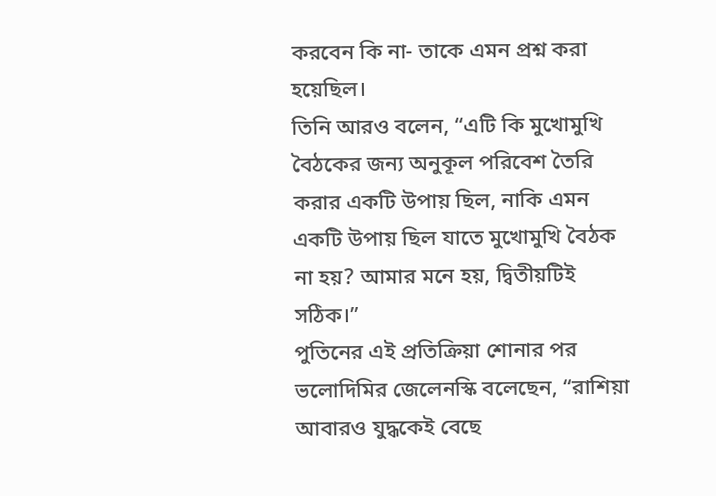করবেন কি না- তাকে এমন প্রশ্ন করা হয়েছিল।
তিনি আরও বলেন, “এটি কি মুখোমুখি বৈঠকের জন্য অনুকূল পরিবেশ তৈরি করার একটি উপায় ছিল, নাকি এমন একটি উপায় ছিল যাতে মুখোমুখি বৈঠক না হয়? আমার মনে হয়, দ্বিতীয়টিই সঠিক।”
পুতিনের এই প্রতিক্রিয়া শোনার পর ভলোদিমির জেলেনস্কি বলেছেন, “রাশিয়া আবারও যুদ্ধকেই বেছে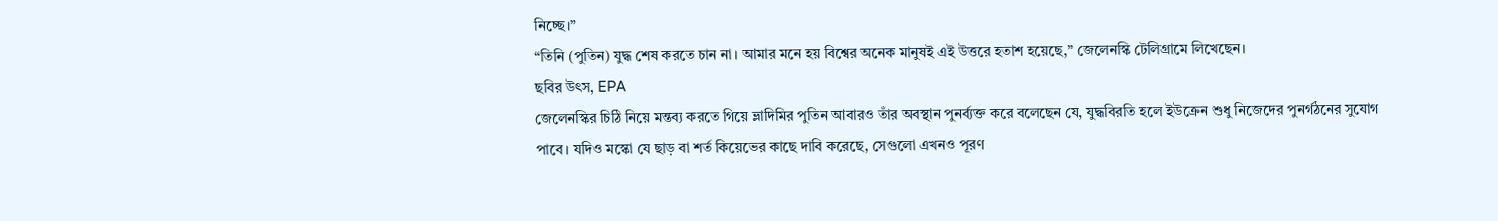নিচ্ছে।”
“তিনি (পুতিন) যুদ্ধ শেষ করতে চান না। আমার মনে হয় বিশ্বের অনেক মানুষই এই উত্তরে হতাশ হয়েছে,” জেলেনস্কি টেলিগ্রামে লিখেছেন।
ছবির উৎস, EPA
জেলেনস্কির চিঠি নিয়ে মন্তব্য করতে গিয়ে ভ্লাদিমির পুতিন আবারও তাঁর অবস্থান পুনর্ব্যক্ত করে বলেছেন যে, যুদ্ধবিরতি হলে ইউক্রেন শুধু নিজেদের পুনর্গঠনের সুযোগ পাবে। যদিও মস্কো যে ছাড় বা শর্ত কিয়েভের কাছে দাবি করেছে, সেগুলো এখনও পূরণ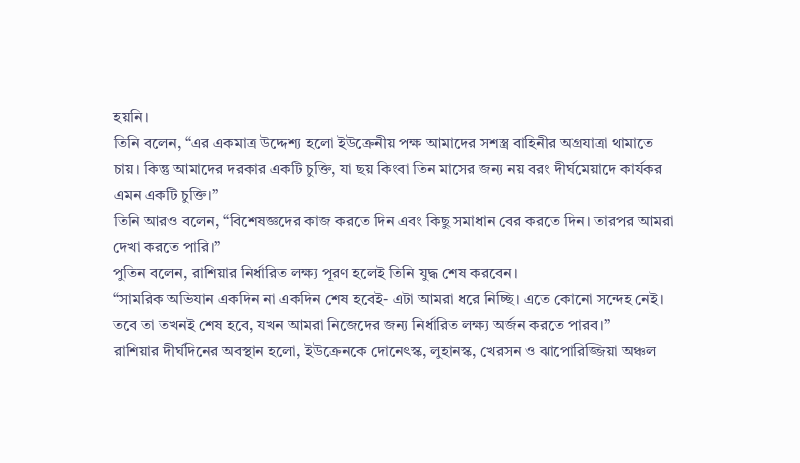হয়নি।
তিনি বলেন, “এর একমাত্র উদ্দেশ্য হলো ইউক্রেনীয় পক্ষ আমাদের সশস্ত্র বাহিনীর অগ্রযাত্রা থামাতে চায়। কিন্তু আমাদের দরকার একটি চুক্তি, যা ছয় কিংবা তিন মাসের জন্য নয় বরং দীর্ঘমেয়াদে কার্যকর এমন একটি চুক্তি।”
তিনি আরও বলেন, “বিশেষজ্ঞদের কাজ করতে দিন এবং কিছু সমাধান বের করতে দিন। তারপর আমরা দেখা করতে পারি।”
পুতিন বলেন, রাশিয়ার নির্ধারিত লক্ষ্য পূরণ হলেই তিনি যুদ্ধ শেষ করবেন।
“সামরিক অভিযান একদিন না একদিন শেষ হবেই- এটা আমরা ধরে নিচ্ছি। এতে কোনো সন্দেহ নেই। তবে তা তখনই শেষ হবে, যখন আমরা নিজেদের জন্য নির্ধারিত লক্ষ্য অর্জন করতে পারব।”
রাশিয়ার দীর্ঘদিনের অবস্থান হলো, ইউক্রেনকে দোনেৎস্ক, লুহানস্ক, খেরসন ও ঝাপোরিজ্জিয়া অঞ্চল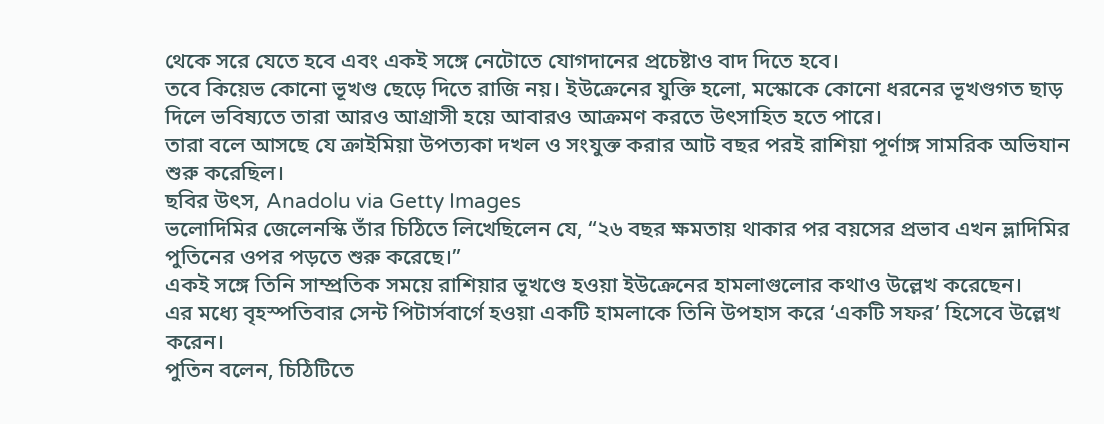থেকে সরে যেতে হবে এবং একই সঙ্গে নেটোতে যোগদানের প্রচেষ্টাও বাদ দিতে হবে।
তবে কিয়েভ কোনো ভূখণ্ড ছেড়ে দিতে রাজি নয়। ইউক্রেনের যুক্তি হলো, মস্কোকে কোনো ধরনের ভূখণ্ডগত ছাড় দিলে ভবিষ্যতে তারা আরও আগ্রাসী হয়ে আবারও আক্রমণ করতে উৎসাহিত হতে পারে।
তারা বলে আসছে যে ক্রাইমিয়া উপত্যকা দখল ও সংযুক্ত করার আট বছর পরই রাশিয়া পূর্ণাঙ্গ সামরিক অভিযান শুরু করেছিল।
ছবির উৎস, Anadolu via Getty Images
ভলোদিমির জেলেনস্কি তাঁর চিঠিতে লিখেছিলেন যে, “২৬ বছর ক্ষমতায় থাকার পর বয়সের প্রভাব এখন ভ্লাদিমির পুতিনের ওপর পড়তে শুরু করেছে।”
একই সঙ্গে তিনি সাম্প্রতিক সময়ে রাশিয়ার ভূখণ্ডে হওয়া ইউক্রেনের হামলাগুলোর কথাও উল্লেখ করেছেন।
এর মধ্যে বৃহস্পতিবার সেন্ট পিটার্সবার্গে হওয়া একটি হামলাকে তিনি উপহাস করে ‘একটি সফর’ হিসেবে উল্লেখ করেন।
পুতিন বলেন, চিঠিটিতে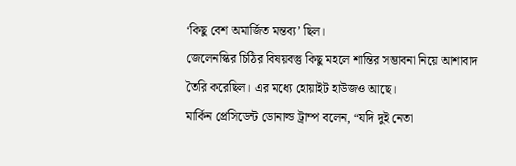‘কিছু বেশ অমার্জিত মন্তব্য’ ছিল।
জেলেনস্কির চিঠির বিষয়বস্তু কিছু মহলে শান্তির সম্ভাবনা নিয়ে আশাবাদ তৈরি করেছিল। এর মধ্যে হোয়াইট হাউজও আছে।
মার্কিন প্রেসিডেন্ট ডোনাল্ড ট্রাম্প বলেন, “যদি দুই নেতা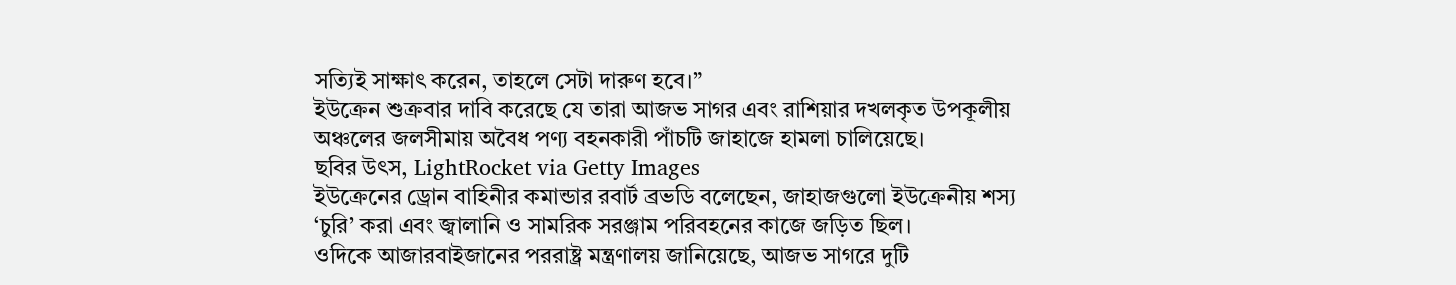সত্যিই সাক্ষাৎ করেন, তাহলে সেটা দারুণ হবে।”
ইউক্রেন শুক্রবার দাবি করেছে যে তারা আজভ সাগর এবং রাশিয়ার দখলকৃত উপকূলীয় অঞ্চলের জলসীমায় অবৈধ পণ্য বহনকারী পাঁচটি জাহাজে হামলা চালিয়েছে।
ছবির উৎস, LightRocket via Getty Images
ইউক্রেনের ড্রোন বাহিনীর কমান্ডার রবার্ট ব্রভডি বলেছেন, জাহাজগুলো ইউক্রেনীয় শস্য ‘চুরি’ করা এবং জ্বালানি ও সামরিক সরঞ্জাম পরিবহনের কাজে জড়িত ছিল।
ওদিকে আজারবাইজানের পররাষ্ট্র মন্ত্রণালয় জানিয়েছে, আজভ সাগরে দুটি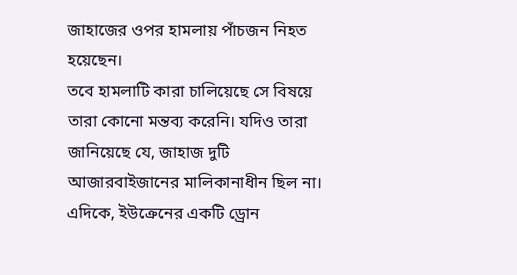জাহাজের ওপর হামলায় পাঁচজন নিহত হয়েছেন।
তবে হামলাটি কারা চালিয়েছে সে বিষয়ে তারা কোনো মন্তব্য করেনি। যদিও তারা জানিয়েছে যে, জাহাজ দুটি আজারবাইজানের মালিকানাধীন ছিল না।
এদিকে, ইউক্রেনের একটি ড্রোন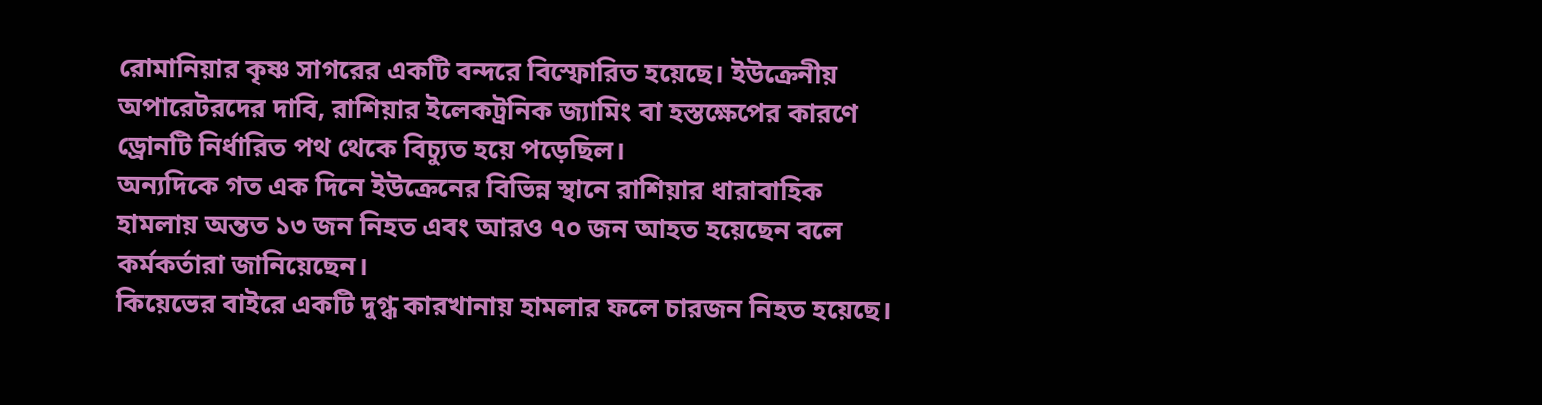রোমানিয়ার কৃষ্ণ সাগরের একটি বন্দরে বিস্ফোরিত হয়েছে। ইউক্রেনীয় অপারেটরদের দাবি, রাশিয়ার ইলেকট্রনিক জ্যামিং বা হস্তক্ষেপের কারণে ড্রোনটি নির্ধারিত পথ থেকে বিচ্যুত হয়ে পড়েছিল।
অন্যদিকে গত এক দিনে ইউক্রেনের বিভিন্ন স্থানে রাশিয়ার ধারাবাহিক হামলায় অন্তত ১৩ জন নিহত এবং আরও ৭০ জন আহত হয়েছেন বলে কর্মকর্তারা জানিয়েছেন।
কিয়েভের বাইরে একটি দুগ্ধ কারখানায় হামলার ফলে চারজন নিহত হয়েছে।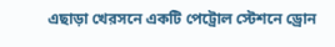এছাড়া খেরসনে একটি পেট্রোল স্টেশনে ড্রোন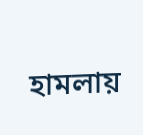হামলায়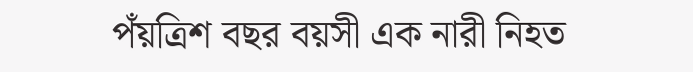পঁয়ত্রিশ বছর বয়সী এক নারী নিহত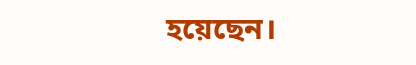হয়েছেন।